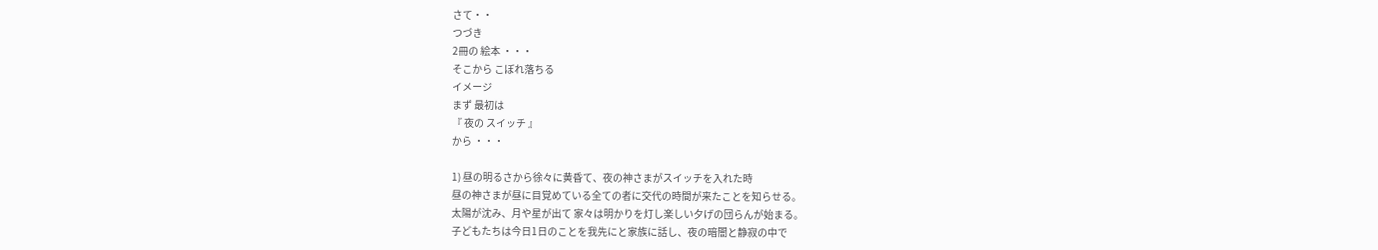さて・・
つづき
2冊の 絵本 ・・・
そこから こぼれ落ちる
イメージ
まず 最初は
『 夜の スイッチ 』
から ・・・

1) 昼の明るさから徐々に黄昏て、夜の神さまがスイッチを入れた時
昼の神さまが昼に目覚めている全ての者に交代の時間が来たことを知らせる。
太陽が沈み、月や星が出て 家々は明かりを灯し楽しい夕げの団らんが始まる。
子どもたちは今日1日のことを我先にと家族に話し、夜の暗闇と静寂の中で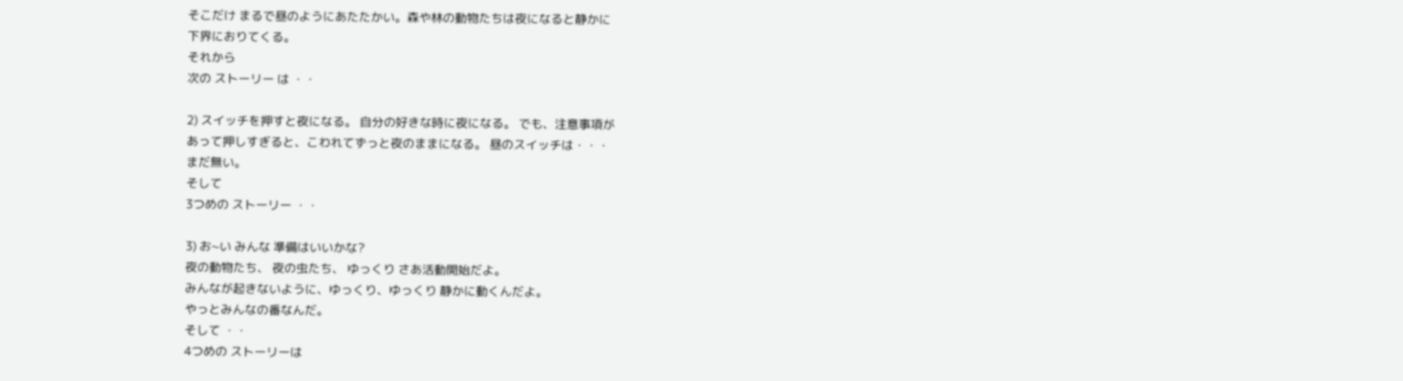そこだけ まるで昼のようにあたたかい。森や林の動物たちは夜になると静かに
下界におりてくる。
それから
次の ストーリー は ・・

2) スイッチを押すと夜になる。 自分の好きな時に夜になる。 でも、注意事項が
あって押しすぎると、こわれてずっと夜のままになる。 昼のスイッチは・・・
まだ無い。
そして
3つめの ストーリー ・・

3) お~い みんな 準備はいいかな?
夜の動物たち、 夜の虫たち、 ゆっくり さあ活動開始だよ。
みんなが起きないように、ゆっくり、ゆっくり 静かに動くんだよ。
やっとみんなの番なんだ。
そして ・・
4つめの ストーリーは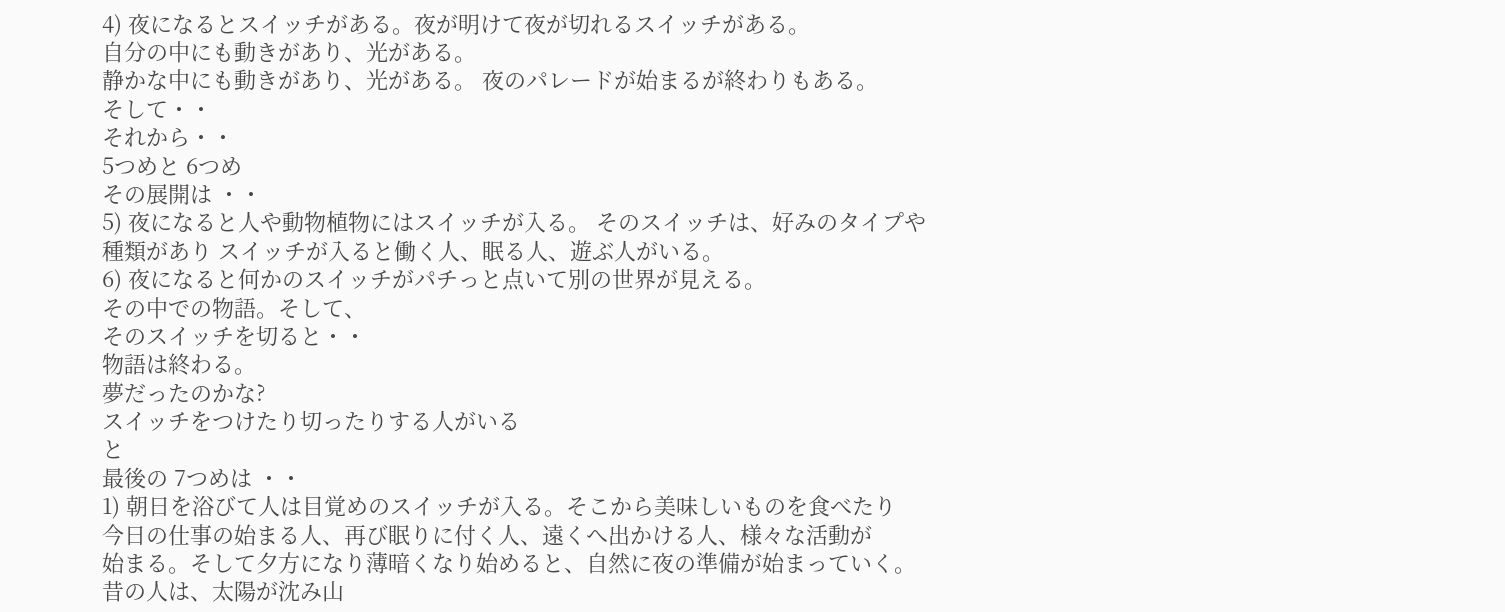4) 夜になるとスイッチがある。夜が明けて夜が切れるスイッチがある。
自分の中にも動きがあり、光がある。
静かな中にも動きがあり、光がある。 夜のパレードが始まるが終わりもある。
そして・・
それから・・
5つめと 6つめ
その展開は ・・
5) 夜になると人や動物植物にはスイッチが入る。 そのスイッチは、好みのタイプや
種類があり スイッチが入ると働く人、眠る人、遊ぶ人がいる。
6) 夜になると何かのスイッチがパチっと点いて別の世界が見える。
その中での物語。そして、
そのスイッチを切ると・・
物語は終わる。
夢だったのかな?
スイッチをつけたり切ったりする人がいる
と
最後の 7つめは ・・
1) 朝日を浴びて人は目覚めのスイッチが入る。そこから美味しいものを食べたり
今日の仕事の始まる人、再び眠りに付く人、遠くへ出かける人、様々な活動が
始まる。そして夕方になり薄暗くなり始めると、自然に夜の準備が始まっていく。
昔の人は、太陽が沈み山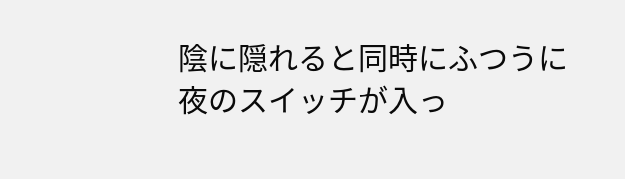陰に隠れると同時にふつうに夜のスイッチが入っ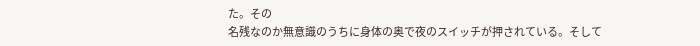た。その
名残なのか無意識のうちに身体の奥で夜のスイッチが押されている。そして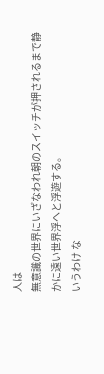人は
無意識の世界にいざなわれ朝のスイッチが押されるまで静かに遠い世界浮へと浮遊する。
いうわけ な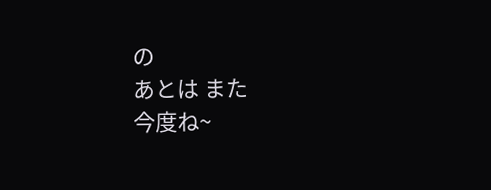の
あとは また
今度ね~